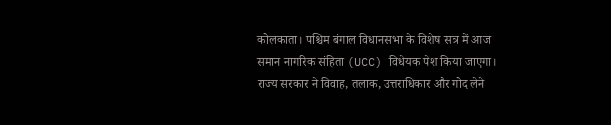कोलकाता। पश्चिम बंगाल विधानसभा के विशेष सत्र में आज समान नागरिक संहिता (UCC) विधेयक पेश किया जाएगा। राज्य सरकार ने विवाह, तलाक, उत्तराधिकार और गोद लेने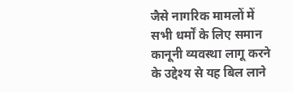जैसे नागरिक मामलों में सभी धर्मों के लिए समान कानूनी व्यवस्था लागू करने के उद्देश्य से यह बिल लाने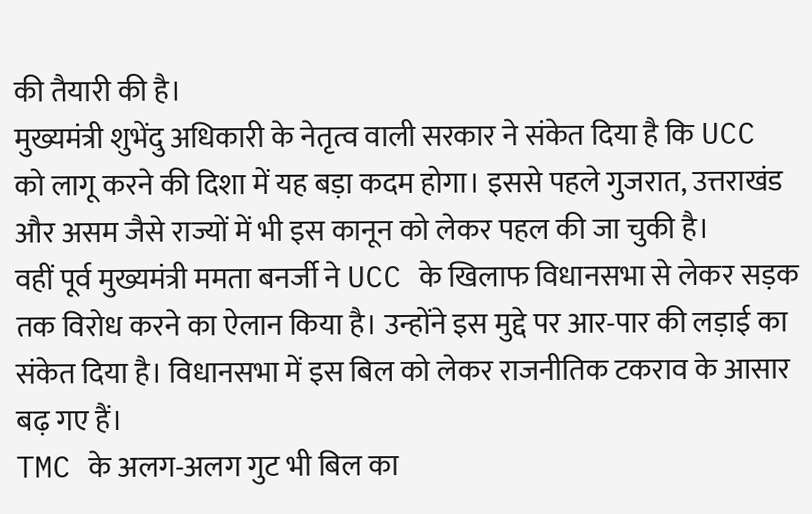की तैयारी की है।
मुख्यमंत्री शुभेंदु अधिकारी के नेतृत्व वाली सरकार ने संकेत दिया है कि UCC को लागू करने की दिशा में यह बड़ा कदम होगा। इससे पहले गुजरात, उत्तराखंड और असम जैसे राज्यों में भी इस कानून को लेकर पहल की जा चुकी है।
वहीं पूर्व मुख्यमंत्री ममता बनर्जी ने UCC के खिलाफ विधानसभा से लेकर सड़क तक विरोध करने का ऐलान किया है। उन्होंने इस मुद्दे पर आर-पार की लड़ाई का संकेत दिया है। विधानसभा में इस बिल को लेकर राजनीतिक टकराव के आसार बढ़ गए हैं।
TMC के अलग-अलग गुट भी बिल का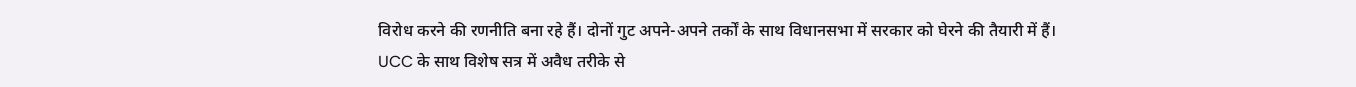विरोध करने की रणनीति बना रहे हैं। दोनों गुट अपने-अपने तर्कों के साथ विधानसभा में सरकार को घेरने की तैयारी में हैं।
UCC के साथ विशेष सत्र में अवैध तरीके से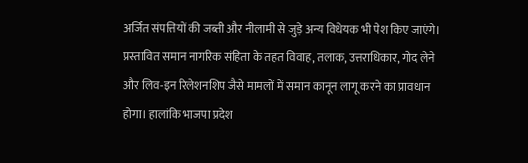अर्जित संपत्तियों की जब्ती और नीलामी से जुड़े अन्य विधेयक भी पेश किए जाएंगे।
प्रस्तावित समान नागरिक संहिता के तहत विवाह, तलाक, उत्तराधिकार, गोद लेने और लिव-इन रिलेशनशिप जैसे मामलों में समान कानून लागू करने का प्रावधान होगा। हालांकि भाजपा प्रदेश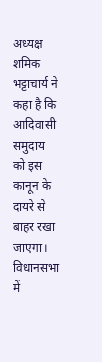अध्यक्ष शमिक भट्टाचार्य ने कहा है कि आदिवासी समुदाय को इस कानून के दायरे से बाहर रखा जाएगा।
विधानसभा में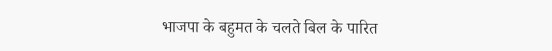भाजपा के बहुमत के चलते बिल के पारित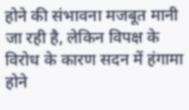होने की संभावना मजबूत मानी जा रही है, लेकिन विपक्ष के विरोध के कारण सदन में हंगामा होने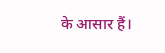के आसार हैं।